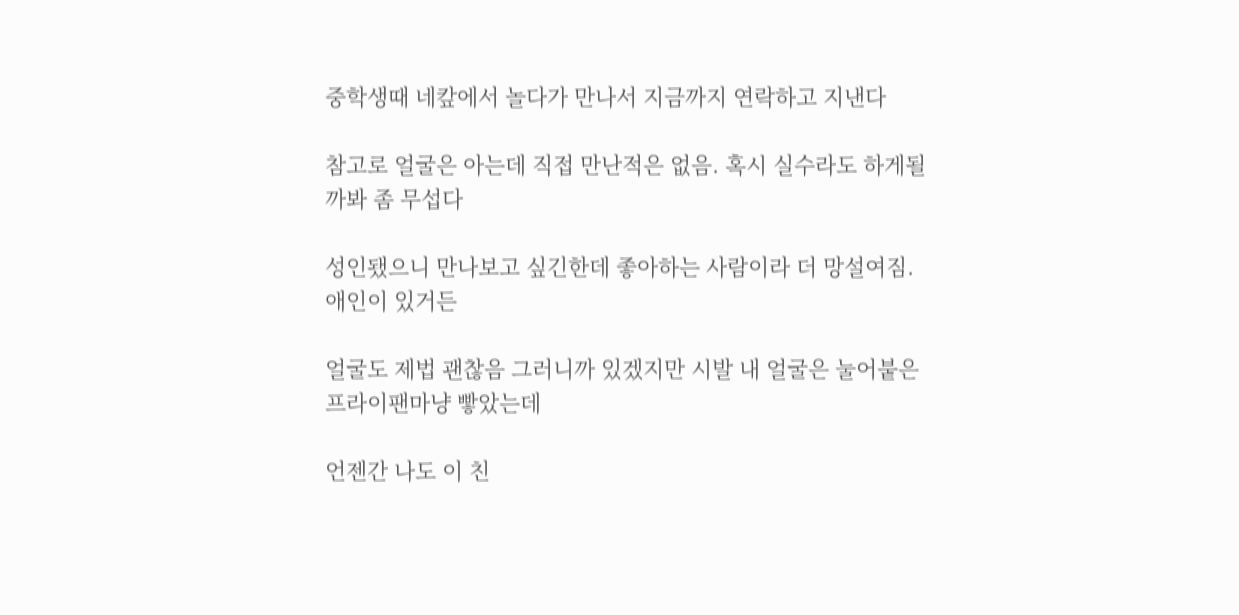중학생때 네캎에서 놀다가 만나서 지금까지 연락하고 지낸다

참고로 얼굴은 아는데 직접 만난적은 없음. 혹시 실수라도 하게될까봐 좀 무섭다

성인됐으니 만나보고 싶긴한데 좋아하는 사람이라 더 망설여짐. 애인이 있거든

얼굴도 제법 괜찮음 그러니까 있겠지만 시발 내 얼굴은 눌어붙은 프라이팬마냥 빻았는데

언젠간 나도 이 친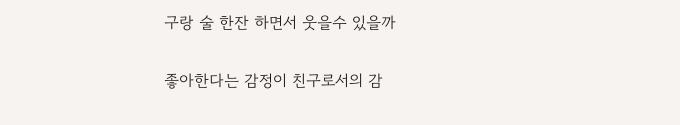구랑 술 한잔 하면서 웃을수 있을까

좋아한다는 감정이 친구로서의 감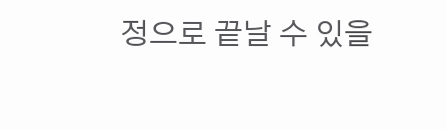정으로 끝날 수 있을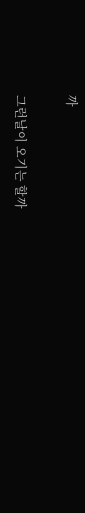까

그런날이 오기는 할까